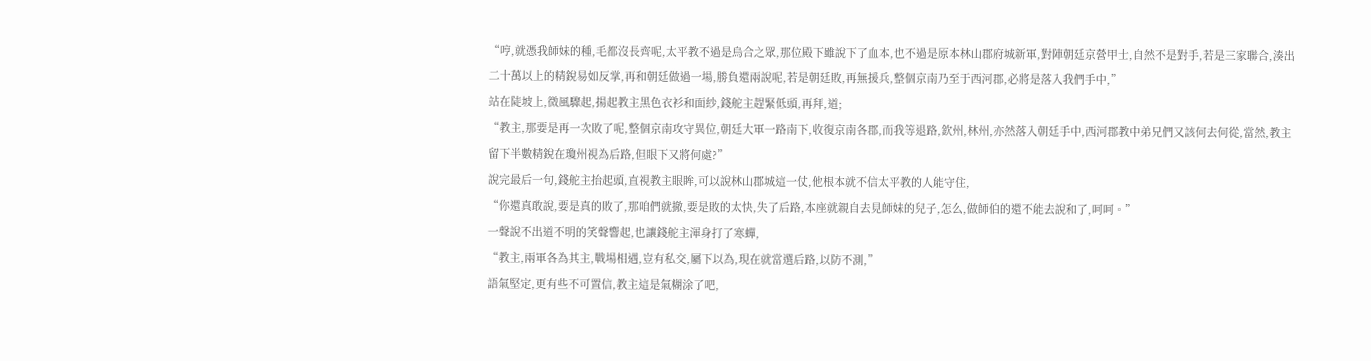“哼,就憑我師妹的種,毛都沒長齊呢,太平教不過是烏合之眾,那位殿下雖說下了血本,也不過是原本林山郡府城新軍,對陣朝廷京營甲士,自然不是對手,若是三家聯合,湊出二十萬以上的精銳易如反掌,再和朝廷做過一場,勝負還兩說呢,若是朝廷敗,再無援兵,整個京南乃至于西河郡,必將是落入我們手中,”
站在陡坡上,微風驟起,揚起教主黑色衣衫和面紗,錢舵主趕緊低頭,再拜,道;
“教主,那要是再一次敗了呢,整個京南攻守異位,朝廷大軍一路南下,收復京南各郡,而我等退路,欽州,林州,亦然落入朝廷手中,西河郡教中弟兄們又該何去何從,當然,教主留下半數精銳在瓊州視為后路,但眼下又將何處?”
說完最后一句,錢舵主抬起頭,直視教主眼眸,可以說林山郡城這一仗,他根本就不信太平教的人能守住,
“你還真敢說,要是真的敗了,那咱們就撤,要是敗的太快,失了后路,本座就親自去見師妹的兒子,怎么,做師伯的還不能去說和了,呵呵。”
一聲說不出道不明的笑聲響起,也讓錢舵主渾身打了寒蟬,
“教主,兩軍各為其主,戰場相遇,豈有私交,屬下以為,現在就當選后路,以防不測,”
語氣堅定,更有些不可置信,教主這是氣糊涂了吧,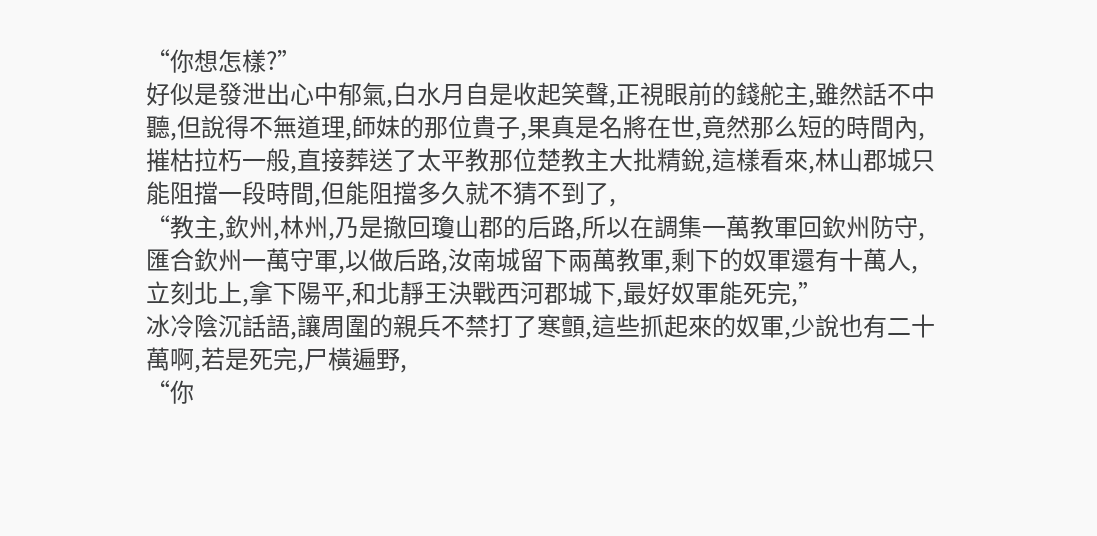“你想怎樣?”
好似是發泄出心中郁氣,白水月自是收起笑聲,正視眼前的錢舵主,雖然話不中聽,但說得不無道理,師妹的那位貴子,果真是名將在世,竟然那么短的時間內,摧枯拉朽一般,直接葬送了太平教那位楚教主大批精銳,這樣看來,林山郡城只能阻擋一段時間,但能阻擋多久就不猜不到了,
“教主,欽州,林州,乃是撤回瓊山郡的后路,所以在調集一萬教軍回欽州防守,匯合欽州一萬守軍,以做后路,汝南城留下兩萬教軍,剩下的奴軍還有十萬人,立刻北上,拿下陽平,和北靜王決戰西河郡城下,最好奴軍能死完,”
冰冷陰沉話語,讓周圍的親兵不禁打了寒顫,這些抓起來的奴軍,少說也有二十萬啊,若是死完,尸橫遍野,
“你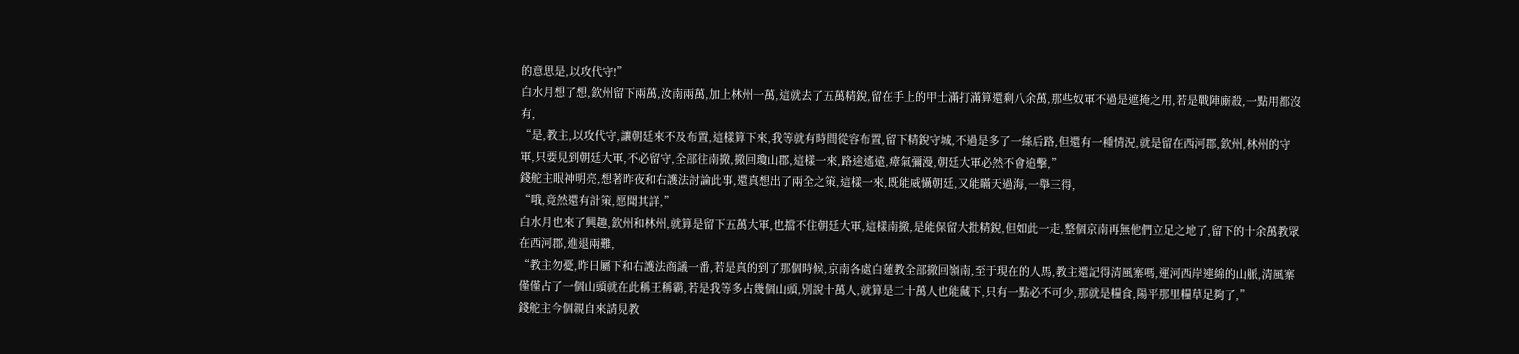的意思是,以攻代守!”
白水月想了想,欽州留下兩萬,汝南兩萬,加上林州一萬,這就去了五萬精銳,留在手上的甲士滿打滿算還剩八余萬,那些奴軍不過是遮掩之用,若是戰陣廝殺,一點用都沒有,
“是,教主,以攻代守,讓朝廷來不及布置,這樣算下來,我等就有時間從容布置,留下精銳守城,不過是多了一絲后路,但還有一種情況,就是留在西河郡,欽州,林州的守軍,只要見到朝廷大軍,不必留守,全部往南撤,撤回瓊山郡,這樣一來,路途遙遠,瘴氣彌漫,朝廷大軍必然不會追擊,”
錢舵主眼神明亮,想著昨夜和右護法討論此事,還真想出了兩全之策,這樣一來,既能威懾朝廷,又能瞞天過海,一舉三得,
“哦,竟然還有計策,愿聞其詳,”
白水月也來了興趣,欽州和林州,就算是留下五萬大軍,也擋不住朝廷大軍,這樣南撤,是能保留大批精銳,但如此一走,整個京南再無他們立足之地了,留下的十余萬教眾在西河郡,進退兩難,
“教主勿憂,昨日屬下和右護法商議一番,若是真的到了那個時候,京南各處白蓮教全部撤回嶺南,至于現在的人馬,教主還記得清風寨嗎,運河西岸連綿的山脈,清風寨僅僅占了一個山頭就在此稱王稱霸,若是我等多占幾個山頭,別說十萬人,就算是二十萬人也能藏下,只有一點必不可少,那就是糧食,陽平那里糧草足夠了,”
錢舵主今個親自來請見教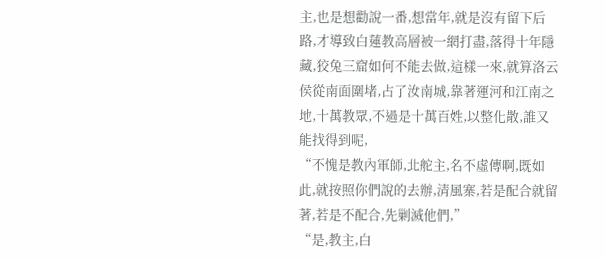主,也是想勸說一番,想當年,就是沒有留下后路,才導致白蓮教高層被一網打盡,落得十年隱藏,狡兔三窟如何不能去做,這樣一來,就算洛云侯從南面圍堵,占了汝南城,靠著運河和江南之地,十萬教眾,不過是十萬百姓,以整化散,誰又能找得到呢,
“不愧是教內軍師,北舵主,名不虛傳啊,既如此,就按照你們說的去辦,清風寨,若是配合就留著,若是不配合,先剿滅他們,”
“是,教主,白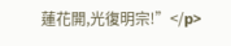蓮花開,光復明宗!”</p>